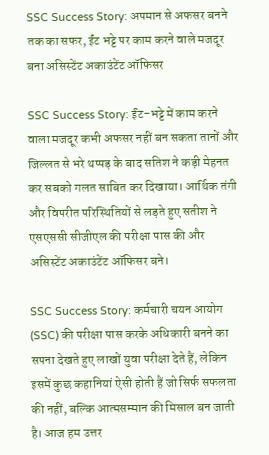SSC Success Story: अपमान से अफसर बनने तक का सफर, ईंट भट्टे पर काम करने वाले मजदूर बना असिस्टेंट अकाउंटेंट ऑफिसर

SSC Success Story: ईंट-भट्टे में काम करने वाला मजदूर कभी अफसर नहीं बन सकता तानों और जिल्लत से भरे थप्पड़ के बाद सतिश ने कड़ी मेहनत कर सबको गलत साबित कर दिखाया। आर्थिक तंगी और विपरीत परिस्थितियों से लड़ते हुए सतीश ने एसएससी सीजीएल की परीक्षा पास की और असिस्टेंट अकाउंटेंट ऑफिसर बने।

SSC Success Story: कर्मचारी चयन आयोग (SSC) की परीक्षा पास करके अधिकारी बनने का सपना देखते हुए लाखों युवा परीक्षा देते हैं, लेकिन इसमें कुछ कहानियां ऐसी होती हैं जो सिर्फ सफलता की नहीं, बल्कि आत्मसम्मान की मिसाल बन जाती है। आज हम उत्तर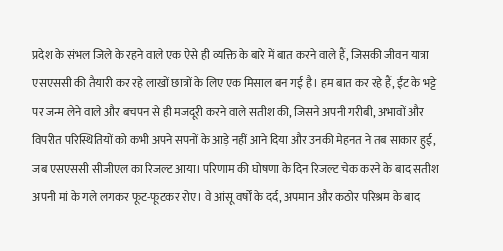प्रदेश के संभल जिले के रहने वाले एक ऐसे ही व्यक्ति के बारे में बात करने वाले हैं, जिसकी जीवन यात्रा एसएससी की तैयारी कर रहे लाखों छात्रों के लिए एक मिसाल बन गई है। हम बात कर रहे हैं, ईंट के भट्टे पर जन्म लेने वाले और बचपन से ही मजदूरी करने वाले सतीश की, जिसने अपनी गरीबी, अभावों और विपरीत परिस्थितियों को कभी अपने सपनों के आड़े नहीं आने दिया और उनकी मेहनत ने तब साकार हुई, जब एसएससी सीजीएल का रिजल्ट आया। परिणाम की घोषणा के दिन रिजल्ट चेक करने के बाद सतीश अपनी मां के गले लगकर फूट-फूटकर रोए। वे आंसू वर्षों के दर्द, अपमान और कठोर परिश्रम के बाद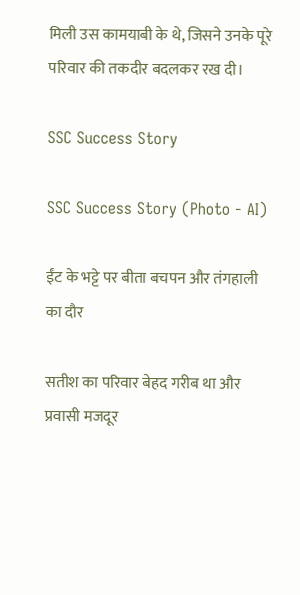मिली उस कामयाबी के थे, जिसने उनके पूरे परिवार की तकदीर बदलकर रख दी।

SSC Success Story

SSC Success Story (Photo - AI)

ईंट के भट्टे पर बीता बचपन और तंगहाली का दौर

सतीश का परिवार बेहद गरीब था और प्रवासी मजदूर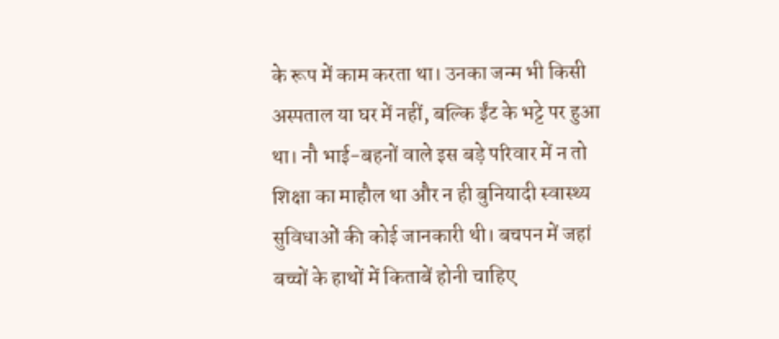के रूप में काम करता था। उनका जन्म भी किसी अस्पताल या घर में नहीं, बल्कि ईंट के भट्टे पर हुआ था। नौ भाई-बहनों वाले इस बड़े परिवार में न तो शिक्षा का माहौल था और न ही बुनियादी स्वास्थ्य सुविधाओं की कोई जानकारी थी। बचपन में जहां बच्चों के हाथों में किताबें होनी चाहिए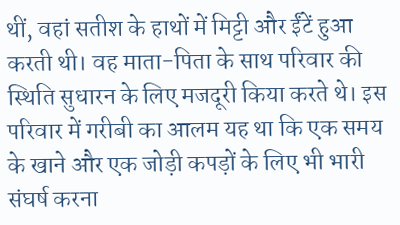थीं, वहां सतीश के हाथों में मिट्टी और ईंटें हुआ करती थी। वह माता-पिता के साथ परिवार की स्थिति सुधारन के लिए मजदूरी किया करते थे। इस परिवार में गरीबी का आलम यह था कि एक समय के खाने और एक जोड़ी कपड़ों के लिए भी भारी संघर्ष करना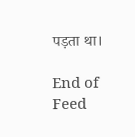पड़ता था।

End of Feed